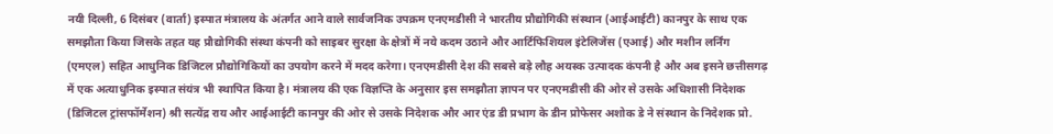नयी दिल्ली, 6 दिसंबर (वार्ता) इस्पात मंत्रालय के अंतर्गत आने वाले सार्वजनिक उपक्रम एनएमडीसी ने भारतीय प्रौद्योगिकी संस्थान (आईआईटी) कानपुर के साथ एक समझौता किया जिसके तहत यह प्रौद्योगिकी संस्था कंपनी को साइबर सुरक्षा के क्षेत्रों में नये कदम उठाने और आर्टिफिशियल इंटेलिजेंस (एआई) और मशीन लर्निंग (एमएल) सहित आधुनिक डिजिटल प्रौद्योगिकियों का उपयोग करने में मदद करेगा। एनएमडीसी देश की सबसे बड़े लौह अयस्क उत्पादक कंपनी है और अब इसने छत्तीसगढ़ में एक अत्याधुनिक इस्पात संयंत्र भी स्थापित किया है। मंत्रालय की एक विज्ञप्ति के अनुसार इस समझौता ज्ञापन पर एनएमडीसी की ओर से उसके अधिशासी निदेशक (डिजिटल ट्रांसफॉर्मेशन) श्री सत्येंद्र राय और आईआईटी कानपुर की ओर से उसके निदेशक और आर एंड डी प्रभाग के डीन प्रोफेसर अशोक डे ने संस्थान के निदेशक प्रो.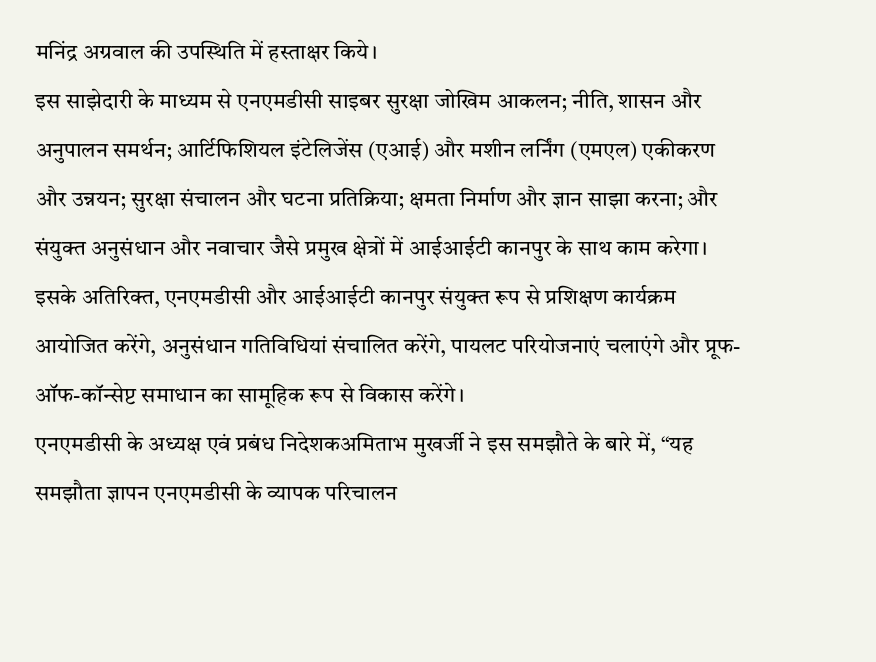मनिंद्र अग्रवाल की उपस्थिति में हस्ताक्षर किये।
इस साझेदारी के माध्यम से एनएमडीसी साइबर सुरक्षा जोखिम आकलन; नीति, शासन और अनुपालन समर्थन; आर्टिफिशियल इंटेलिजेंस (एआई) और मशीन लर्निंग (एमएल) एकीकरण और उन्नयन; सुरक्षा संचालन और घटना प्रतिक्रिया; क्षमता निर्माण और ज्ञान साझा करना; और संयुक्त अनुसंधान और नवाचार जैसे प्रमुख क्षेत्रों में आईआईटी कानपुर के साथ काम करेगा। इसके अतिरिक्त, एनएमडीसी और आईआईटी कानपुर संयुक्त रूप से प्रशिक्षण कार्यक्रम आयोजित करेंगे, अनुसंधान गतिविधियां संचालित करेंगे, पायलट परियोजनाएं चलाएंगे और प्रूफ-ऑफ-कॉन्सेप्ट समाधान का सामूहिक रूप से विकास करेंगे।
एनएमडीसी के अध्यक्ष एवं प्रबंध निदेशकअमिताभ मुखर्जी ने इस समझौते के बारे में, “यह समझौता ज्ञापन एनएमडीसी के व्यापक परिचालन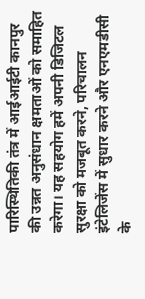पारिस्थितिकी तंत्र में आईआईटी कानपुर की उन्नत अनुसंधान क्षमताओं को समाहित करेगा। यह सहयोग हमें अपनी डिजिटल सुरक्षा को मजबूत करने, परिचालन इंटेलिजेंस में सुधार करने और एनएमडीसी के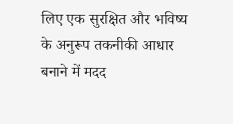लिए एक सुरक्षित और भविष्य के अनुरूप तकनीकी आधार बनाने में मदद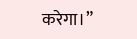करेगा।”